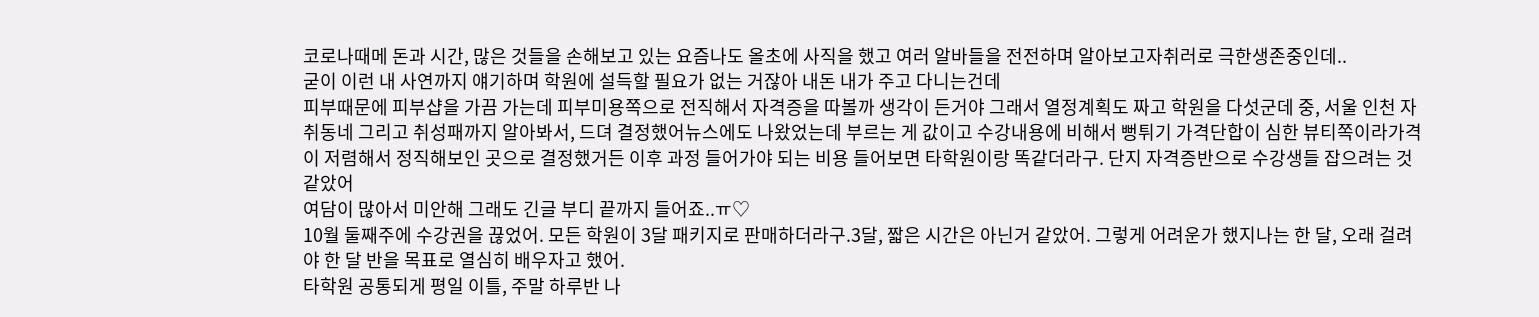코로나때메 돈과 시간, 많은 것들을 손해보고 있는 요즘나도 올초에 사직을 했고 여러 알바들을 전전하며 알아보고자취러로 극한생존중인데..
굳이 이런 내 사연까지 얘기하며 학원에 설득할 필요가 없는 거잖아 내돈 내가 주고 다니는건데
피부때문에 피부샵을 가끔 가는데 피부미용쪽으로 전직해서 자격증을 따볼까 생각이 든거야 그래서 열정계획도 짜고 학원을 다섯군데 중, 서울 인천 자취동네 그리고 취성패까지 알아봐서, 드뎌 결정했어뉴스에도 나왔었는데 부르는 게 값이고 수강내용에 비해서 뻥튀기 가격단합이 심한 뷰티쪽이라가격이 저렴해서 정직해보인 곳으로 결정했거든 이후 과정 들어가야 되는 비용 들어보면 타학원이랑 똑같더라구. 단지 자격증반으로 수강생들 잡으려는 것 같았어
여담이 많아서 미안해 그래도 긴글 부디 끝까지 들어죠..ㅠ♡
10월 둘째주에 수강권을 끊었어. 모든 학원이 3달 패키지로 판매하더라구.3달, 짧은 시간은 아닌거 같았어. 그렇게 어려운가 했지나는 한 달, 오래 걸려야 한 달 반을 목표로 열심히 배우자고 했어.
타학원 공통되게 평일 이틀, 주말 하루반 나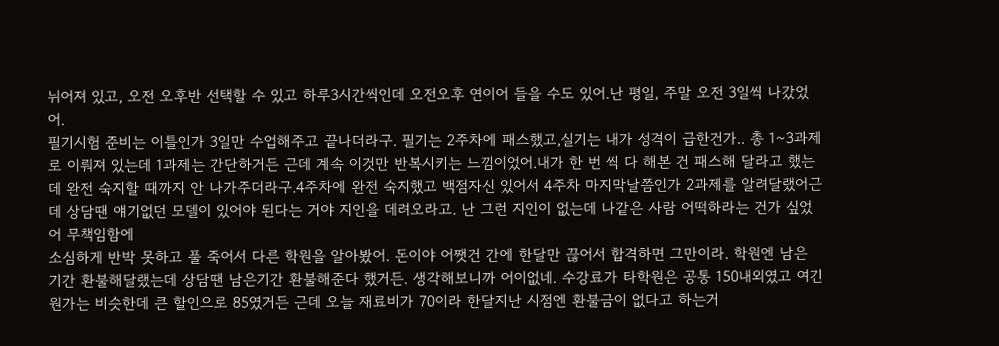뉘어져 있고, 오전 오후반 선택할 수 있고 하루3시간씩인데 오전오후 연이어 들을 수도 있어.난 평일, 주말 오전 3일씩 나갔었어.
필기시험 준비는 이틀인가 3일만 수업해주고 끝나더라구. 필기는 2주차에 패스했고,실기는 내가 성격이 급한건가.. 총 1~3과제로 이뤄져 있는데 1과제는 간단하거든 근데 계속 이것만 반복시키는 느낌이었어.내가 한 번 씩 다 해본 건 패스해 달라고 했는데 완전 숙지할 때까지 안 나가주더라구.4주차에 완전 숙지했고 백점자신 있어서 4주차 마지막날쯤인가 2과제를 알려달랬어근데 상담땐 얘기없던 모델이 있어야 된다는 거야 지인을 데려오라고. 난 그런 지인이 없는데 나같은 사람 어떡하라는 건가 싶었어 무책임함에
소심하게 반박 못하고 풀 죽어서 다른 학원을 알아봤어. 돈이야 어쨋건 간에 한달만 끊어서 합격하면 그만이라. 학원엔 남은 기간 환불해달랬는데 상담땐 남은기간 환불해준다 했거든. 생각해보니까 어이없네. 수강료가 타학원은 공통 150내외였고 여긴 원가는 비슷한데 큰 할인으로 85였거든 근데 오늘 재료비가 70이라 한달지난 시점엔 환불금이 없다고 하는거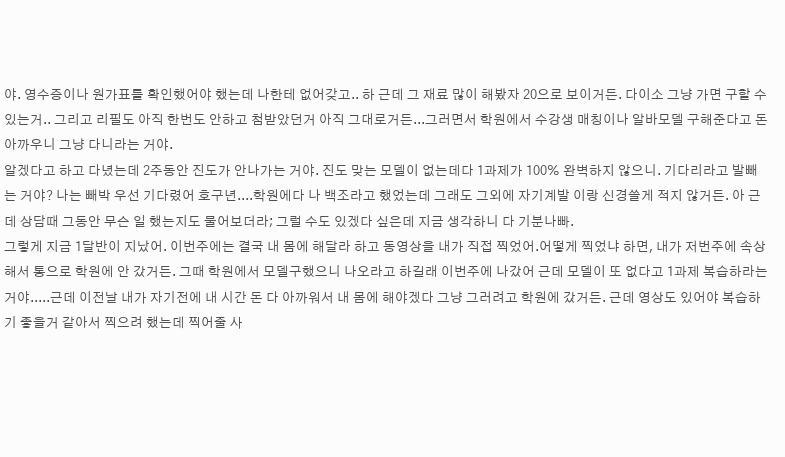야. 영수증이나 원가표를 확인했어야 했는데 나한테 없어갖고.. 하 근데 그 재료 많이 해봤자 20으로 보이거든. 다이소 그냥 가면 구할 수 있는거.. 그리고 리필도 아직 한번도 안하고 첨받았던거 아직 그대로거든...그러면서 학원에서 수강생 매칭이나 알바모델 구해준다고 돈 아까우니 그냥 다니라는 거야.
알겠다고 하고 다녔는데 2주동안 진도가 안나가는 거야. 진도 맞는 모델이 없는데다 1과제가 100% 완벽하지 않으니. 기다리라고 발빼는 거야? 나는 빼박 우선 기다렸어 호구년....학원에다 나 백조라고 했었는데 그래도 그외에 자기계발 이랑 신경쓸게 적지 않거든. 아 근데 상담때 그동안 무슨 일 했는지도 물어보더라; 그럴 수도 있겠다 싶은데 지금 생각하니 다 기분나빠.
그렇게 지금 1달반이 지났어. 이번주에는 결국 내 몸에 해달라 하고 동영상을 내가 직접 찍었어.어떻게 찍었냐 하면, 내가 저번주에 속상해서 통으로 학원에 안 갔거든. 그때 학원에서 모델구했으니 나오라고 하길래 이번주에 나갔어 근데 모델이 또 없다고 1과제 복습하라는 거야.....근데 이전날 내가 자기전에 내 시간 돈 다 아까워서 내 몸에 해야겠다 그냥 그러려고 학원에 갔거든. 근데 영상도 있어야 복습하기 좋을거 같아서 찍으려 했는데 찍어줄 사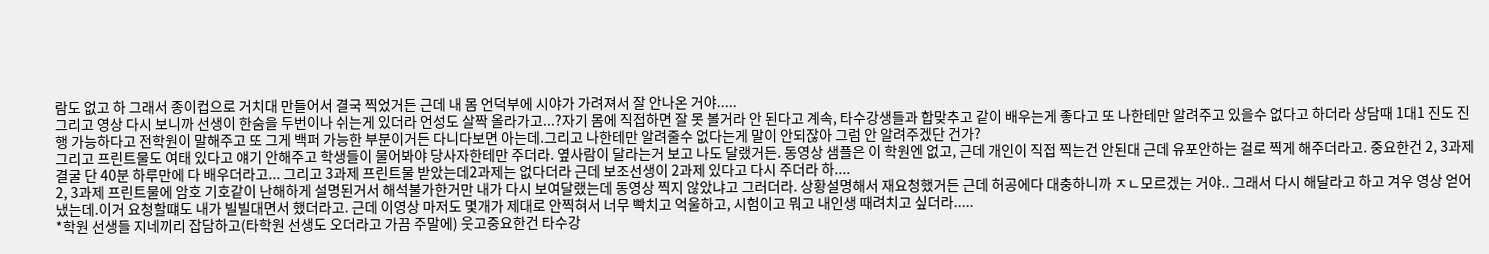람도 없고 하 그래서 종이컵으로 거치대 만들어서 결국 찍었거든 근데 내 몸 언덕부에 시야가 가려져서 잘 안나온 거야.....
그리고 영상 다시 보니까 선생이 한숨을 두번이나 쉬는게 있더라 언성도 살짝 올라가고...?자기 몸에 직접하면 잘 못 볼거라 안 된다고 계속, 타수강생들과 합맞추고 같이 배우는게 좋다고 또 나한테만 알려주고 있을수 없다고 하더라 상담때 1대1 진도 진행 가능하다고 전학원이 말해주고 또 그게 백퍼 가능한 부분이거든 다니다보면 아는데.그리고 나한테만 알려줄수 없다는게 말이 안되잖아 그럼 안 알려주겠단 건가?
그리고 프린트물도 여태 있다고 얘기 안해주고 학생들이 물어봐야 당사자한테만 주더라. 옆사람이 달라는거 보고 나도 달랬거든. 동영상 샘플은 이 학원엔 없고, 근데 개인이 직접 찍는건 안된대 근데 유포안하는 걸로 찍게 해주더라고. 중요한건 2, 3과제 결굴 단 40분 하루만에 다 배우더라고... 그리고 3과제 프린트물 받았는데2과제는 없다더라 근데 보조선생이 2과제 있다고 다시 주더라 하....
2, 3과제 프린트물에 암호 기호같이 난해하게 설명된거서 해석불가한거만 내가 다시 보여달랬는데 동영상 찍지 않았냐고 그러더라. 상황설명해서 재요청했거든 근데 허공에다 대충하니까 ㅈㄴ모르겠는 거야.. 그래서 다시 해달라고 하고 겨우 영상 얻어냈는데.이거 요청할떄도 내가 빌빌대면서 했더라고. 근데 이영상 마저도 몇개가 제대로 안찍혀서 너무 빡치고 억울하고, 시험이고 뭐고 내인생 때려치고 싶더라.....
*학원 선생들 지네끼리 잡담하고(타학원 선생도 오더라고 가끔 주말에) 웃고중요한건 타수강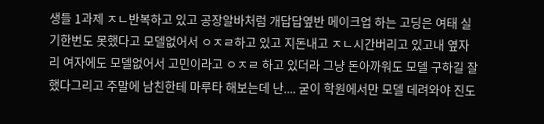생들 1과제 ㅈㄴ반복하고 있고 공장알바처럼 개답답옆반 메이크업 하는 고딩은 여태 실기한번도 못했다고 모델없어서 ㅇㅈㄹ하고 있고 지돈내고 ㅈㄴ시간버리고 있고내 옆자리 여자에도 모델없어서 고민이라고 ㅇㅈㄹ 하고 있더라 그냥 돈아까워도 모델 구하길 잘했다그리고 주말에 남친한테 마루타 해보는데 난.... 굳이 학원에서만 모델 데려와야 진도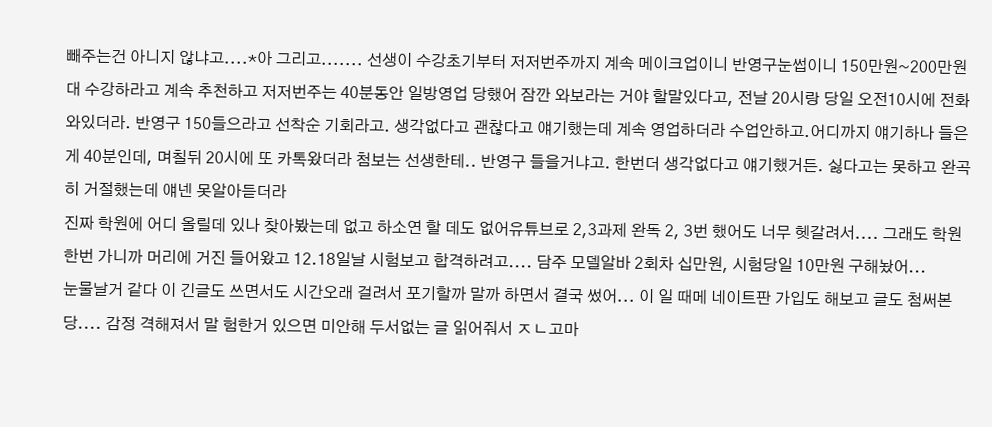빼주는건 아니지 않냐고....*아 그리고....... 선생이 수강초기부터 저저번주까지 계속 메이크업이니 반영구눈썹이니 150만원~200만원대 수강하라고 계속 추천하고 저저번주는 40분동안 일방영업 당했어 잠깐 와보라는 거야 할말있다고, 전날 20시랑 당일 오전10시에 전화와있더라. 반영구 150들으라고 선착순 기회라고. 생각없다고 괜찮다고 얘기했는데 계속 영업하더라 수업안하고.어디까지 얘기하나 들은게 40분인데, 며칠뒤 20시에 또 카톡왔더라 첨보는 선생한테.. 반영구 들을거냐고. 한번더 생각없다고 얘기했거든. 싫다고는 못하고 완곡히 거절했는데 얘넨 못알아듣더라
진짜 학원에 어디 올릴데 있나 찾아봤는데 없고 하소연 할 데도 없어유튜브로 2,3과제 완독 2, 3번 했어도 너무 헷갈려서.... 그래도 학원 한번 가니까 머리에 거진 들어왔고 12.18일날 시험보고 합격하려고.... 담주 모델알바 2회차 십만원, 시험당일 10만원 구해놨어...
눈물날거 같다 이 긴글도 쓰면서도 시간오래 걸려서 포기할까 말까 하면서 결국 썼어... 이 일 때메 네이트판 가입도 해보고 글도 첨써본당.... 감정 격해져서 말 험한거 있으면 미안해 두서없는 글 읽어줘서 ㅈㄴ고마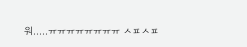워.....ㅠㅠㅠㅠㅠㅠㅠㅠ ㅅㅍㅅㅍ